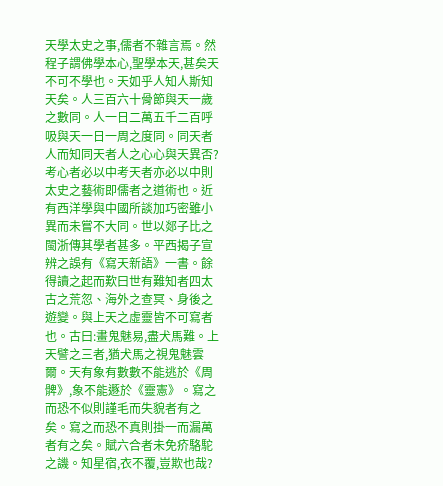天學太史之事,儒者不雜言焉。然程子謂佛學本心,聖學本天,甚矣天不可不學也。天如乎人知人斯知天矣。人三百六十骨節與天一歲之數同。人一日二萬五千二百呼吸與天一日一周之度同。同天者人而知同天者人之心心與天異否?考心者必以中考天者亦必以中則太史之藝術即儒者之道術也。近有西洋學與中國所談加巧密雖小異而未嘗不大同。世以郯子比之閩浙傳其學者甚多。平西揭子宣辨之誤有《寫天新語》一書。餘得讀之起而歎曰世有難知者四太古之荒忽、海外之查冥、身後之遊變。與上天之虛靈皆不可寫者也。古曰:畫鬼魅易,盡犬馬難。上天譬之三者,猶犬馬之視鬼魅雲爾。天有象有數數不能逃於《周髀》,象不能遯於《靈憲》。寫之而恐不似則謹毛而失貌者有之矣。寫之而恐不真則掛一而漏萬者有之矣。賦六合者未免疥駱駝之譏。知星宿,衣不覆,豈欺也哉?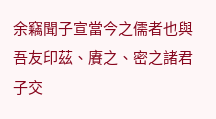余竊聞子宣當今之儒者也與吾友印茲、賡之、密之諸君子交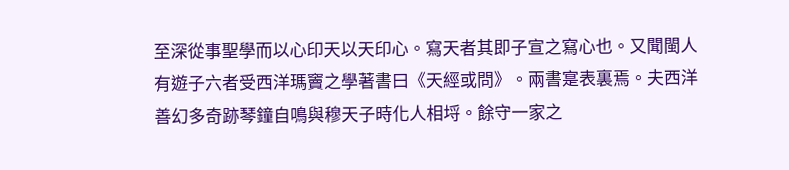至深從事聖學而以心印天以天印心。寫天者其即子宣之寫心也。又聞閩人有遊子六者受西洋瑪竇之學著書曰《天經或問》。兩書寔表裏焉。夫西洋善幻多奇跡琴鐘自鳴與穆天子時化人相埒。餘守一家之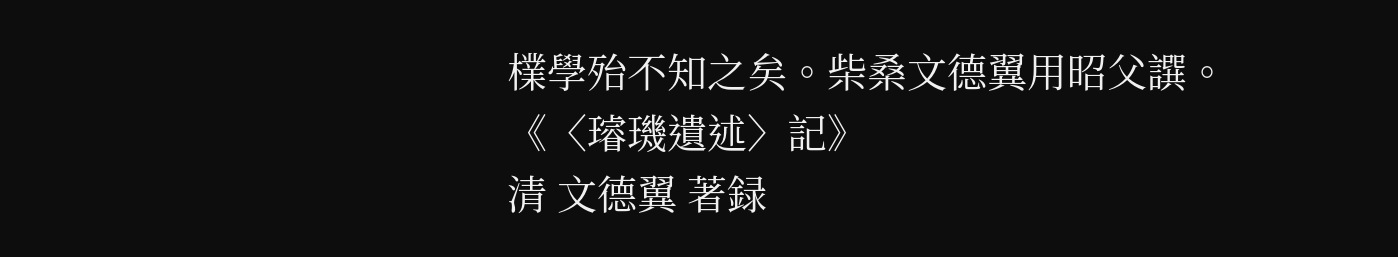檏學殆不知之矣。柴桑文德翼用昭父譔。
《〈璿璣遺述〉記》
清 文德翼 著録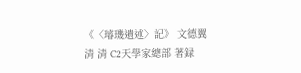《〈璿璣遺述〉記》 文德翼 清 清 C2天學家總部 著録